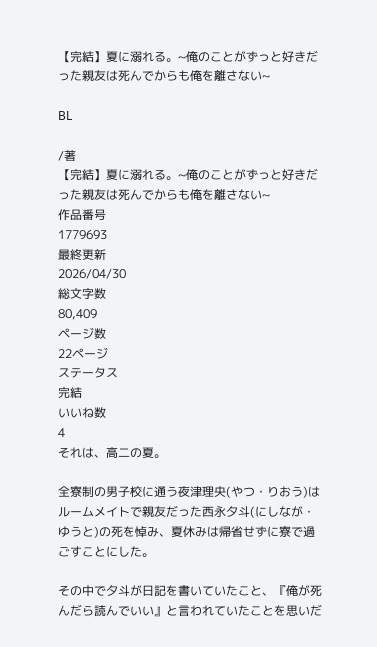【完結】夏に溺れる。~俺のことがずっと好きだった親友は死んでからも俺を離さない~

BL

/著
【完結】夏に溺れる。~俺のことがずっと好きだった親友は死んでからも俺を離さない~
作品番号
1779693
最終更新
2026/04/30
総文字数
80,409
ページ数
22ページ
ステータス
完結
いいね数
4
それは、高二の夏。

全寮制の男子校に通う夜津理央(やつ・りおう)はルームメイトで親友だった西永夕斗(にしなが・ゆうと)の死を悼み、夏休みは帰省せずに寮で過ごすことにした。

その中で夕斗が日記を書いていたこと、『俺が死んだら読んでいい』と言われていたことを思いだ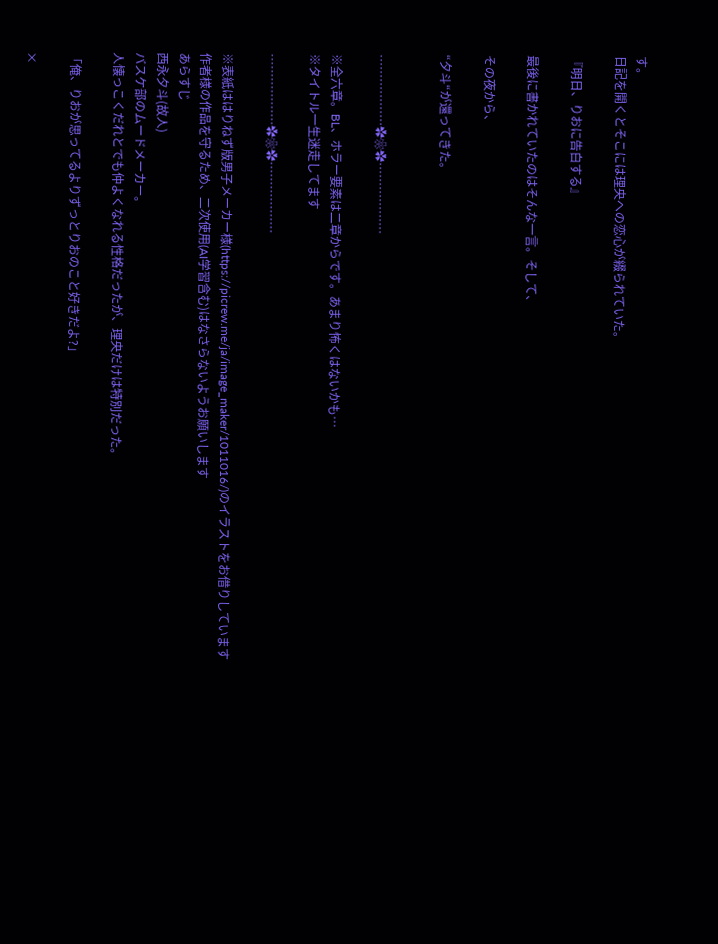す。
日記を開くとそこには理央への恋心が綴られていた。

『明日、りおに告白する』

最後に書かれていたのはそんな一言。そして、

その夜から、

“夕斗“が還ってきた。


………………✿❀✿………………

※全六章。BL、ホラー要素は二章からです。あまり怖くはないかも…
※タイトル一生迷走してます

………………✿❀✿………………

※表紙ははりねず版男子メーカー様(https://picrew.me/ja/image_maker/1011016/)のイラストをお借りしています
作者様の作品を守るため、二次使用(AI学習含む)はなさらないようお願いします
あらすじ
西永夕斗(故人)
バスケ部のムードメーカー。
人懐っこくだれとでも仲よくなれる性格だったが、理央だけは特別だった。

「俺、りおが思ってるよりずっとりおのこと好きだよ?」

×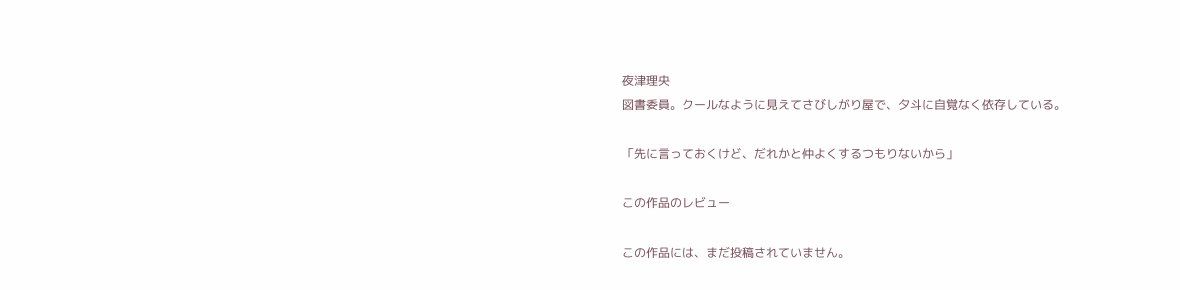夜津理央
図書委員。クールなように見えてさびしがり屋で、夕斗に自覚なく依存している。

「先に言っておくけど、だれかと仲よくするつもりないから」

この作品のレビュー

この作品には、まだ投稿されていません。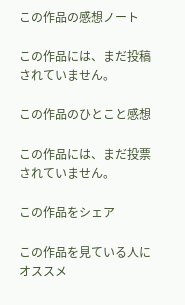この作品の感想ノート

この作品には、まだ投稿されていません。

この作品のひとこと感想

この作品には、まだ投票されていません。

この作品をシェア

この作品を見ている人にオススメ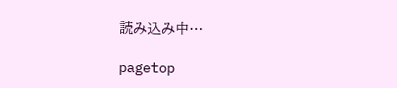読み込み中…

pagetop